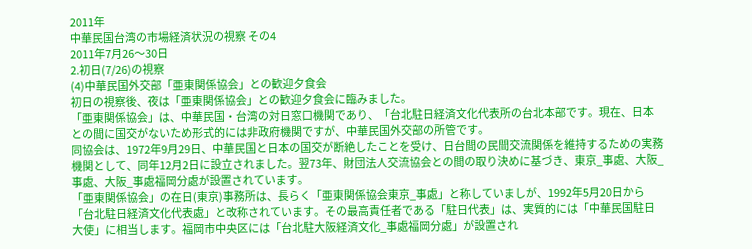2011年
中華民国台湾の市場経済状況の視察 その4
2011年7月26〜30日
2.初日(7/26)の視察
(4)中華民国外交部「亜東関係協会」との歓迎夕食会
初日の視察後、夜は「亜東関係協会」との歓迎夕食会に臨みました。
「亜東関係協会」は、中華民国・台湾の対日窓口機関であり、「台北駐日経済文化代表所の台北本部です。現在、日本との間に国交がないため形式的には非政府機関ですが、中華民国外交部の所管です。
同協会は、1972年9月29日、中華民国と日本の国交が断絶したことを受け、日台間の民間交流関係を維持するための実務機関として、同年12月2日に設立されました。翌73年、財団法人交流協会との間の取り決めに基づき、東京_事處、大阪_事處、大阪_事處福岡分處が設置されています。
「亜東関係協会」の在日(東京)事務所は、長らく「亜東関係協会東京_事處」と称していましが、1992年5月20日から「台北駐日経済文化代表處」と改称されています。その最高責任者である「駐日代表」は、実質的には「中華民国駐日大使」に相当します。福岡市中央区には「台北駐大阪経済文化_事處福岡分處」が設置され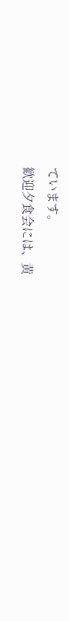ています。
歓迎夕食会には、黄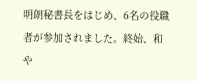明朗秘書長をはじめ、6名の役職者が参加されました。終始、和や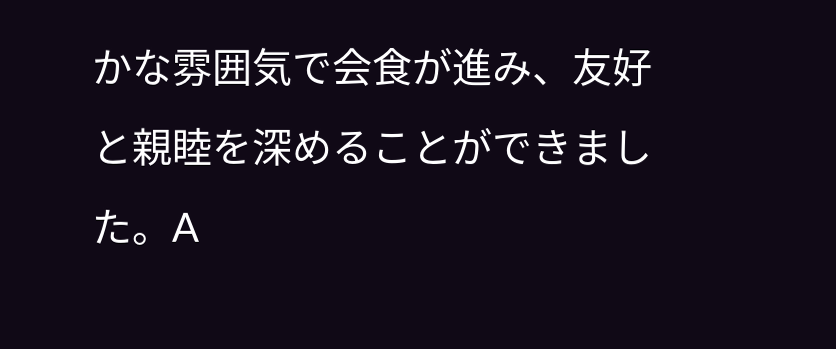かな雰囲気で会食が進み、友好と親睦を深めることができました。A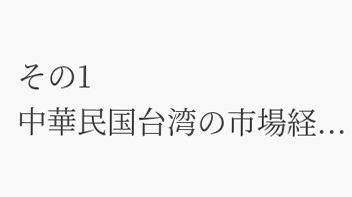その1
中華民国台湾の市場経...